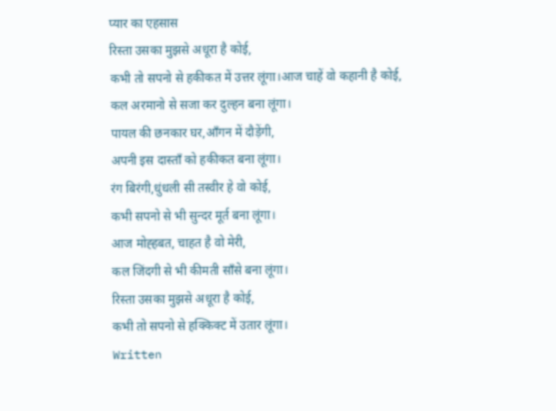प्यार का एहसास
रिस्ता उसका मुझसे अधूरा है कोई,
कभी तो सपनो से हकीकत में उत्तर लूंगा।आज चाहें वो कहानी है कोई,
कल अरमानो से सजा कर दुल्हन बना लूंगा।
पायल की छनकार घर,आँगन में दौड़ेंगी,
अपनी इस दास्ताँ को हकीकत बना लूंगा।
रंग बिरंगी,धुंधली सी तस्वीर हे वो कोई,
कभी सपनो से भी सुन्दर मूर्त बना लूंगा।
आज मोह्हबत, चाहत है वो मेरी,
कल जिंदगी से भी कीमती साँसे बना लूंगा।
रिस्ता उसका मुझसे अधूरा है कोई,
कभी तो सपनो से हक्किक्ट में उतार लूंगा।
Written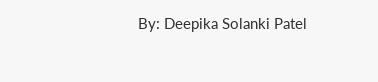By: Deepika Solanki Patel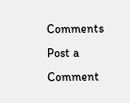Comments
Post a Comment